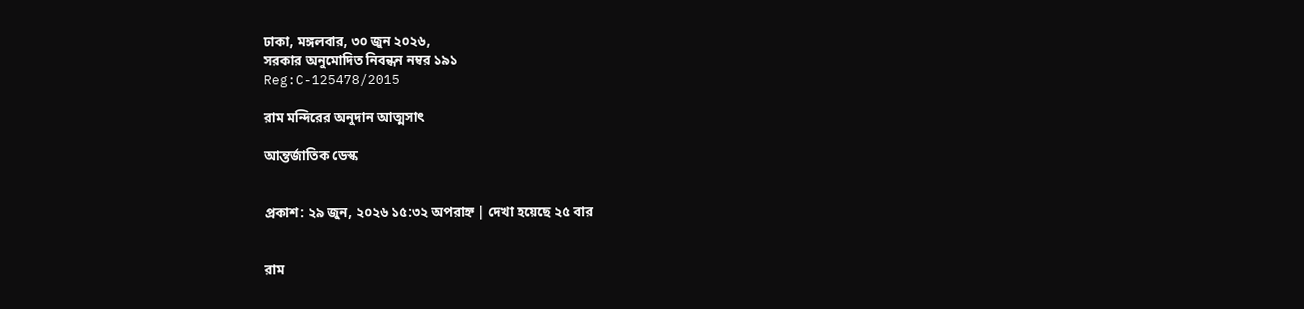ঢাকা, মঙ্গলবার, ৩০ জুন ২০২৬,
সরকার অনুমোদিত নিবন্ধন নম্বর ১৯১
Reg:C-125478/2015

রাম মন্দিরের অনুদান আত্মসাৎ

আন্তর্জাতিক ডেস্ক


প্রকাশ: ২৯ জুন, ২০২৬ ১৫:৩২ অপরাহ্ন | দেখা হয়েছে ২৫ বার


রাম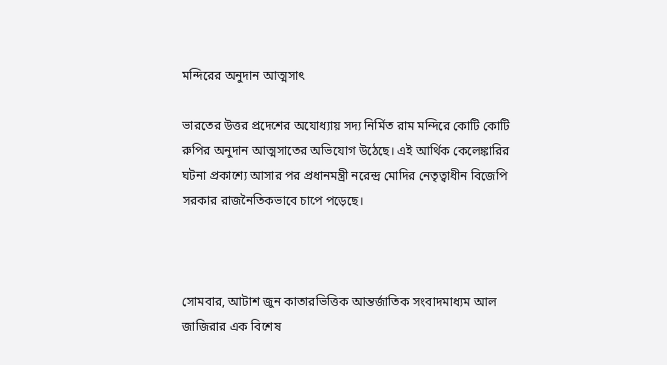মন্দিরের অনুদান আত্মসাৎ

ভারতের উত্তর প্রদেশের অযোধ্যায় সদ্য নির্মিত রাম মন্দিরে কোটি কোটি রুপির অনুদান আত্মসাতের অভিযোগ উঠেছে। এই আর্থিক কেলেঙ্কারির ঘটনা প্রকাশ্যে আসার পর প্রধানমন্ত্রী নরেন্দ্র মোদির নেতৃত্বাধীন বিজেপি সরকার রাজনৈতিকভাবে চাপে পড়েছে।



সোমবার, আটাশ জুন কাতারভিত্তিক আন্তর্জাতিক সংবাদমাধ্যম আল জাজিরার এক বিশেষ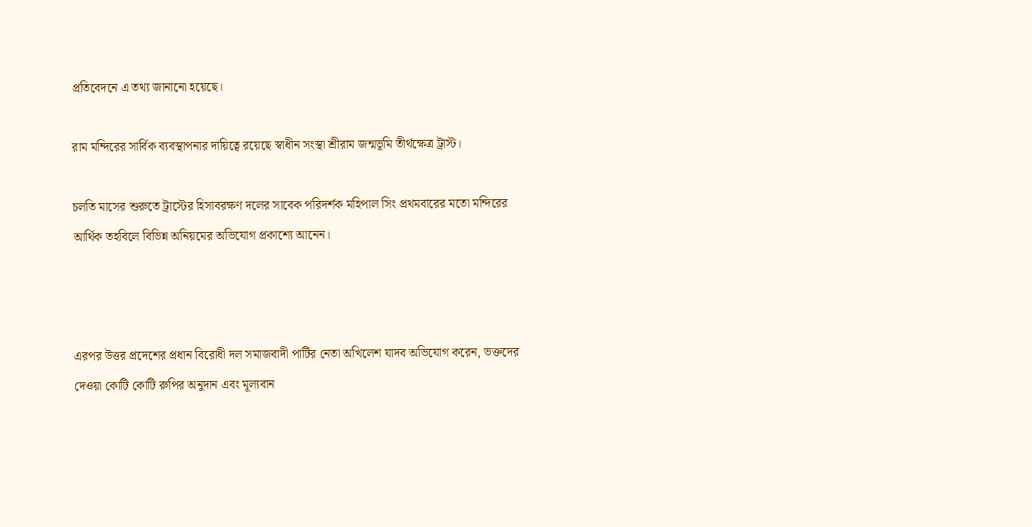প্রতিবেদনে এ তথ্য জানানো হয়েছে।

রাম মন্দিরের সার্বিক ব্যবস্থাপনার দায়িত্বে রয়েছে স্বাধীন সংস্থা শ্রীরাম জন্মভূমি তীর্থক্ষেত্র ট্রাস্ট।

চলতি মাসের শুরুতে ট্রাস্টের হিসাবরক্ষণ দলের সাবেক পরিদর্শক মহিপাল সিং প্রথমবারের মতো মন্দিরের আর্থিক তহবিলে বিভিন্ন অনিয়মের অভিযোগ প্রকাশ্যে আনেন।



এরপর উত্তর প্রদেশের প্রধান বিরোধী দল সমাজবাদী পার্টির নেতা অখিলেশ যাদব অভিযোগ করেন, ভক্তদের দেওয়া কোটি কোটি রুপির অনুদান এবং মূল্যবান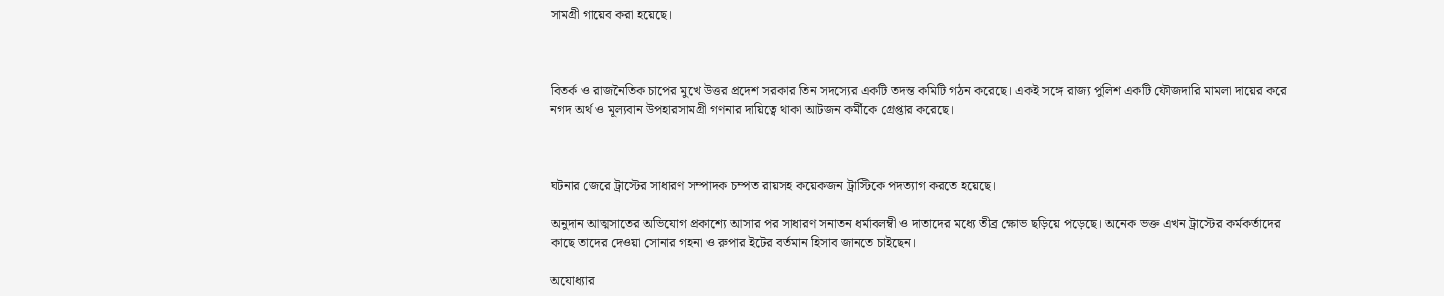সামগ্রী গায়েব করা হয়েছে।



বিতর্ক ও রাজনৈতিক চাপের মুখে উত্তর প্রদেশ সরকার তিন সদস্যের একটি তদন্ত কমিটি গঠন করেছে। একই সঙ্গে রাজ্য পুলিশ একটি ফৌজদারি মামলা দায়ের করে নগদ অর্থ ও মূল্যবান উপহারসামগ্রী গণনার দায়িত্বে থাকা আটজন কর্মীকে গ্রেপ্তার করেছে।



ঘটনার জেরে ট্রাস্টের সাধারণ সম্পাদক চম্পত রায়সহ কয়েকজন ট্রাস্টিকে পদত্যাগ করতে হয়েছে।

অনুদান আত্মসাতের অভিযোগ প্রকাশ্যে আসার পর সাধারণ সনাতন ধর্মাবলম্বী ও দাতাদের মধ্যে তীব্র ক্ষোভ ছড়িয়ে পড়েছে। অনেক ভক্ত এখন ট্রাস্টের কর্মকর্তাদের কাছে তাদের দেওয়া সোনার গহনা ও রুপার ইটের বর্তমান হিসাব জানতে চাইছেন।

অযোধ্যার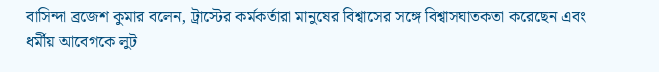বাসিন্দা ব্রজেশ কুমার বলেন, ট্রাস্টের কর্মকর্তারা মানুষের বিশ্বাসের সঙ্গে বিশ্বাসঘাতকতা করেছেন এবং ধর্মীয় আবেগকে লুট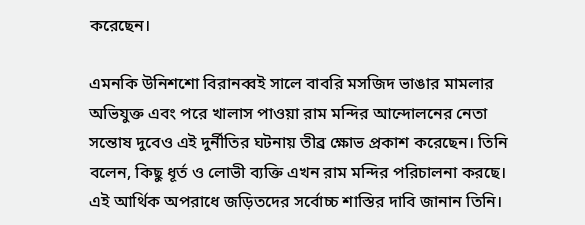করেছেন।

এমনকি উনিশশো বিরানব্বই সালে বাবরি মসজিদ ভাঙার মামলার অভিযুক্ত এবং পরে খালাস পাওয়া রাম মন্দির আন্দোলনের নেতা সন্তোষ দুবেও এই দুর্নীতির ঘটনায় তীব্র ক্ষোভ প্রকাশ করেছেন। তিনি বলেন, কিছু ধূর্ত ও লোভী ব্যক্তি এখন রাম মন্দির পরিচালনা করছে। এই আর্থিক অপরাধে জড়িতদের সর্বোচ্চ শাস্তির দাবি জানান তিনি।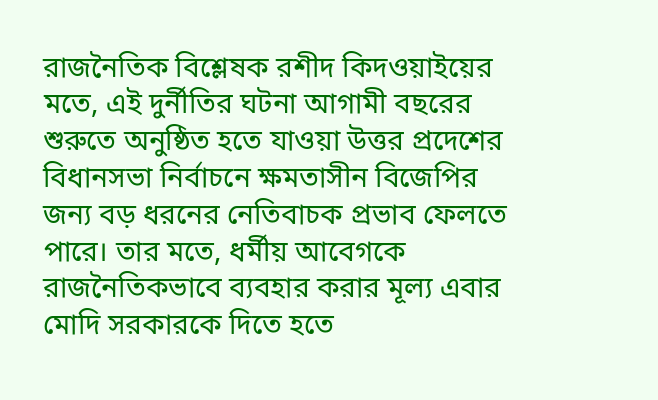রাজনৈতিক বিশ্লেষক রশীদ কিদওয়াইয়ের মতে, এই দুর্নীতির ঘটনা আগামী বছরের শুরুতে অনুষ্ঠিত হতে যাওয়া উত্তর প্রদেশের বিধানসভা নির্বাচনে ক্ষমতাসীন বিজেপির জন্য বড় ধরনের নেতিবাচক প্রভাব ফেলতে পারে। তার মতে, ধর্মীয় আবেগকে রাজনৈতিকভাবে ব্যবহার করার মূল্য এবার মোদি সরকারকে দিতে হতে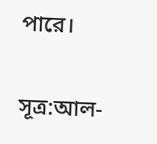পারে।

সূত্র:আল-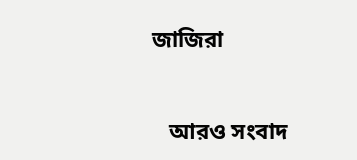জাজিরা


   আরও সংবাদ